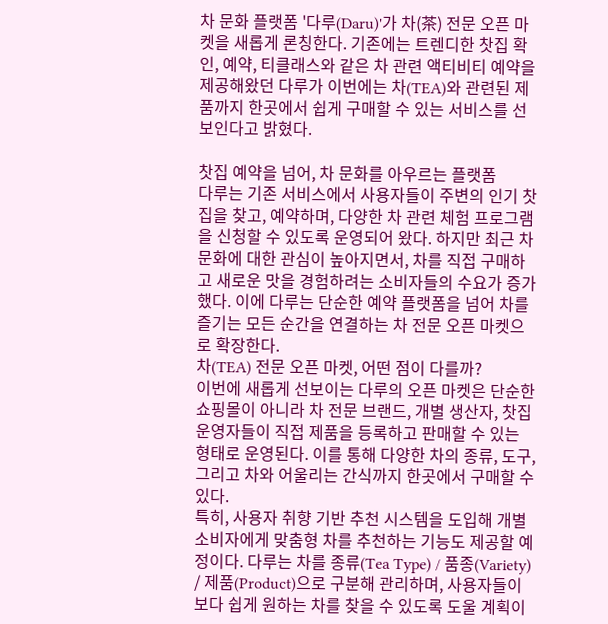차 문화 플랫폼 '다루(Daru)'가 차(茶) 전문 오픈 마켓을 새롭게 론칭한다. 기존에는 트렌디한 찻집 확인, 예약, 티클래스와 같은 차 관련 액티비티 예약을 제공해왔던 다루가 이번에는 차(TEA)와 관련된 제품까지 한곳에서 쉽게 구매할 수 있는 서비스를 선보인다고 밝혔다.

찻집 예약을 넘어, 차 문화를 아우르는 플랫폼
다루는 기존 서비스에서 사용자들이 주변의 인기 찻집을 찾고, 예약하며, 다양한 차 관련 체험 프로그램을 신청할 수 있도록 운영되어 왔다. 하지만 최근 차 문화에 대한 관심이 높아지면서, 차를 직접 구매하고 새로운 맛을 경험하려는 소비자들의 수요가 증가했다. 이에 다루는 단순한 예약 플랫폼을 넘어 차를 즐기는 모든 순간을 연결하는 차 전문 오픈 마켓으로 확장한다.
차(TEA) 전문 오픈 마켓, 어떤 점이 다를까?
이번에 새롭게 선보이는 다루의 오픈 마켓은 단순한 쇼핑몰이 아니라 차 전문 브랜드, 개별 생산자, 찻집 운영자들이 직접 제품을 등록하고 판매할 수 있는 형태로 운영된다. 이를 통해 다양한 차의 종류, 도구, 그리고 차와 어울리는 간식까지 한곳에서 구매할 수 있다.
특히, 사용자 취향 기반 추천 시스템을 도입해 개별 소비자에게 맞춤형 차를 추천하는 기능도 제공할 예정이다. 다루는 차를 종류(Tea Type) / 품종(Variety) / 제품(Product)으로 구분해 관리하며, 사용자들이 보다 쉽게 원하는 차를 찾을 수 있도록 도울 계획이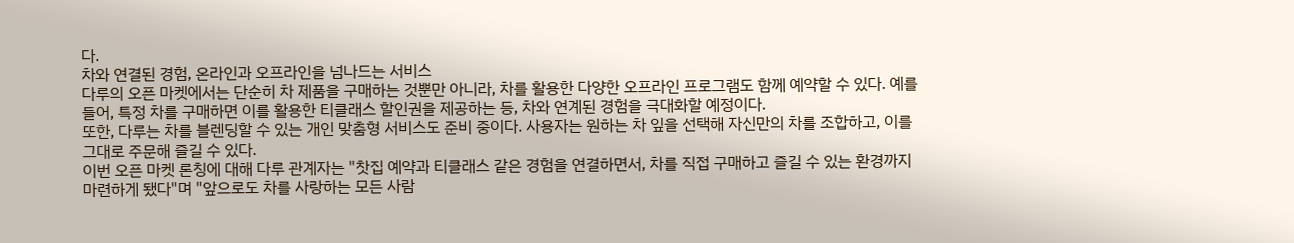다.
차와 연결된 경험, 온라인과 오프라인을 넘나드는 서비스
다루의 오픈 마켓에서는 단순히 차 제품을 구매하는 것뿐만 아니라, 차를 활용한 다양한 오프라인 프로그램도 함께 예약할 수 있다. 예를 들어, 특정 차를 구매하면 이를 활용한 티클래스 할인권을 제공하는 등, 차와 연계된 경험을 극대화할 예정이다.
또한, 다루는 차를 블렌딩할 수 있는 개인 맞춤형 서비스도 준비 중이다. 사용자는 원하는 차 잎을 선택해 자신만의 차를 조합하고, 이를 그대로 주문해 즐길 수 있다.
이번 오픈 마켓 론칭에 대해 다루 관계자는 "찻집 예약과 티클래스 같은 경험을 연결하면서, 차를 직접 구매하고 즐길 수 있는 환경까지 마련하게 됐다"며 "앞으로도 차를 사랑하는 모든 사람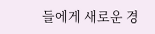들에게 새로운 경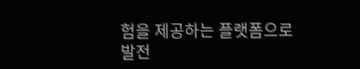험을 제공하는 플랫폼으로 발전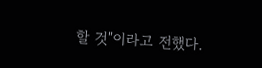할 것"이라고 전했다.